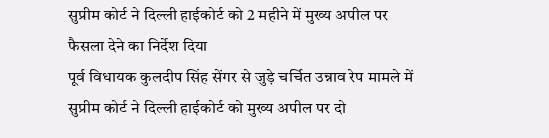सुप्रीम कोर्ट ने दिल्ली हाईकोर्ट को 2 महीने में मुख्य अपील पर फैसला देने का निर्देश दिया
पूर्व विधायक कुलदीप सिंह सेंगर से जुड़े चर्चित उन्नाव रेप मामले में सुप्रीम कोर्ट ने दिल्ली हाईकोर्ट को मुख्य अपील पर दो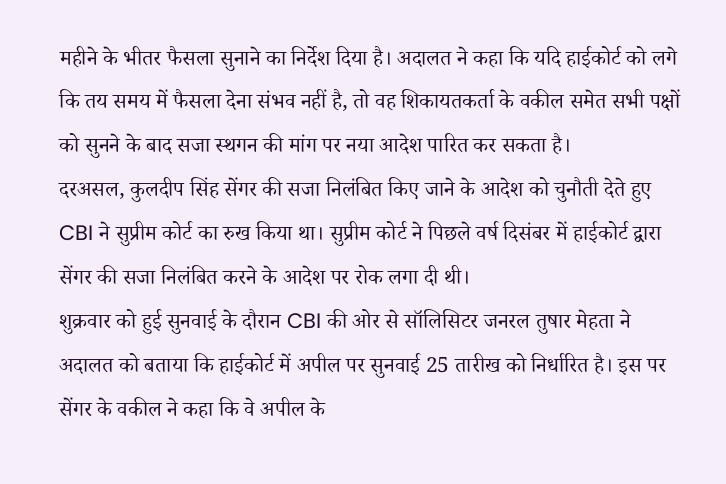महीने के भीतर फैसला सुनाने का निर्देश दिया है। अदालत ने कहा कि यदि हाईकोर्ट को लगे कि तय समय में फैसला देना संभव नहीं है, तो वह शिकायतकर्ता के वकील समेत सभी पक्षों को सुनने के बाद सजा स्थगन की मांग पर नया आदेश पारित कर सकता है।
दरअसल, कुलदीप सिंह सेंगर की सजा निलंबित किए जाने के आदेश को चुनौती देते हुए CBI ने सुप्रीम कोर्ट का रुख किया था। सुप्रीम कोर्ट ने पिछले वर्ष दिसंबर में हाईकोर्ट द्वारा सेंगर की सजा निलंबित करने के आदेश पर रोक लगा दी थी।
शुक्रवार को हुई सुनवाई के दौरान CBI की ओर से सॉलिसिटर जनरल तुषार मेहता ने अदालत को बताया कि हाईकोर्ट में अपील पर सुनवाई 25 तारीख को निर्धारित है। इस पर सेंगर के वकील ने कहा कि वे अपील के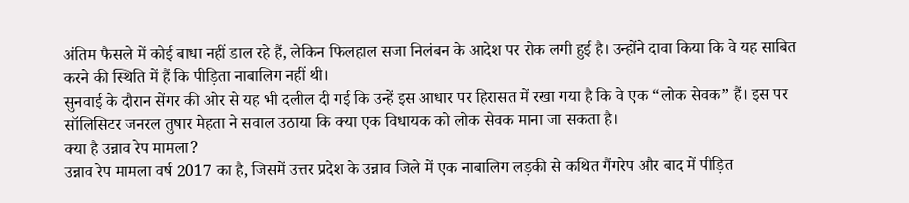अंतिम फैसले में कोई बाधा नहीं डाल रहे हैं, लेकिन फिलहाल सजा निलंबन के आदेश पर रोक लगी हुई है। उन्होंने दावा किया कि वे यह साबित करने की स्थिति में हैं कि पीड़िता नाबालिग नहीं थी।
सुनवाई के दौरान सेंगर की ओर से यह भी दलील दी गई कि उन्हें इस आधार पर हिरासत में रखा गया है कि वे एक “लोक सेवक” हैं। इस पर सॉलिसिटर जनरल तुषार मेहता ने सवाल उठाया कि क्या एक विधायक को लोक सेवक माना जा सकता है।
क्या है उन्नाव रेप मामला?
उन्नाव रेप मामला वर्ष 2017 का है, जिसमें उत्तर प्रदेश के उन्नाव जिले में एक नाबालिग लड़की से कथित गैंगरेप और बाद में पीड़ित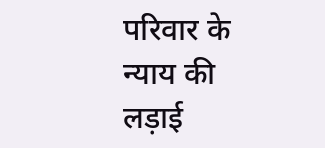परिवार के न्याय की लड़ाई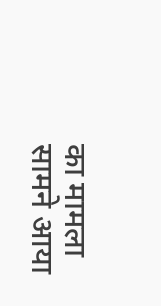का मामला सामने आया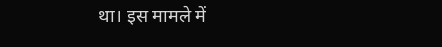था। इस मामले में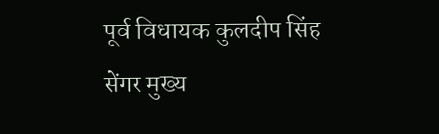पूर्व विधायक कुलदीप सिंह सेंगर मुख्य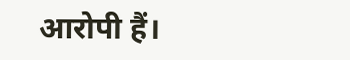आरोपी हैं।